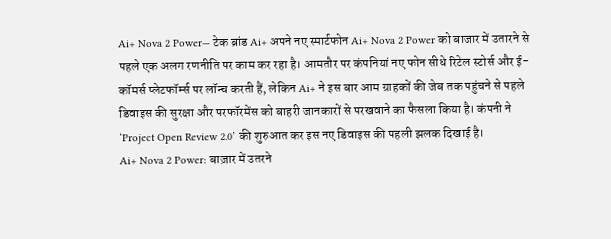Ai+ Nova 2 Power— टेक ब्रांड Ai+ अपने नए स्मार्टफोन Ai+ Nova 2 Power को बाजार में उतारने से पहले एक अलग रणनीति पर काम कर रहा है। आमतौर पर कंपनियां नए फोन सीधे रिटेल स्टोर्स और ई-कॉमर्स प्लेटफॉर्म्स पर लॉन्च करती हैं, लेकिन Ai+ ने इस बार आम ग्राहकों की जेब तक पहुंचने से पहले डिवाइस की सुरक्षा और परफॉरमेंस को बाहरी जानकारों से परखवाने का फैसला किया है। कंपनी ने ‘Project Open Review 2.0’ की शुरुआत कर इस नए डिवाइस की पहली झलक दिखाई है।
Ai+ Nova 2 Power: बाज़ार में उतरने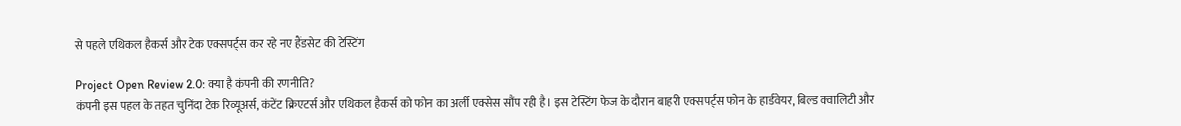से पहले एथिकल हैकर्स और टेक एक्सपर्ट्स कर रहे नए हैंडसेट की टेस्टिंग

Project Open Review 2.0: क्या है कंपनी की रणनीति?
कंपनी इस पहल के तहत चुनिंदा टेक रिव्यूअर्स, कंटेंट क्रिएटर्स और एथिकल हैकर्स को फोन का अर्ली एक्सेस सौंप रही है। इस टेस्टिंग फेज के दौरान बाहरी एक्सपर्ट्स फोन के हार्डवेयर, बिल्ड क्वालिटी और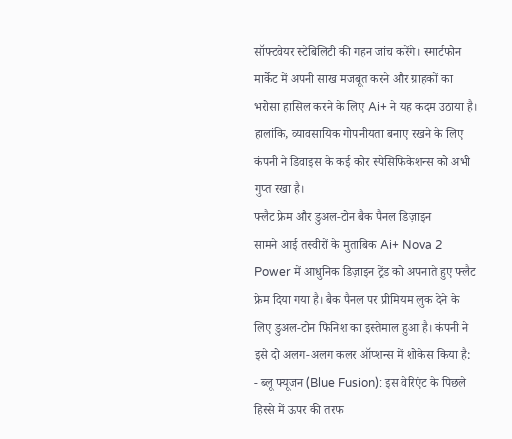सॉफ्टवेयर स्टेबिलिटी की गहन जांच करेंगे। स्मार्टफोन मार्केट में अपनी साख मजबूत करने और ग्राहकों का भरोसा हासिल करने के लिए Ai+ ने यह कदम उठाया है। हालांकि, व्यावसायिक गोपनीयता बनाए रखने के लिए कंपनी ने डिवाइस के कई कोर स्पेसिफिकेशन्स को अभी गुप्त रखा है।
फ्लैट फ्रेम और डुअल-टोन बैक पैनल डिज़ाइन
सामने आई तस्वीरों के मुताबिक Ai+ Nova 2 Power में आधुनिक डिज़ाइन ट्रेंड को अपनाते हुए फ्लैट फ्रेम दिया गया है। बैक पैनल पर प्रीमियम लुक देने के लिए डुअल-टोन फिनिश का इस्तेमाल हुआ है। कंपनी ने इसे दो अलग-अलग कलर ऑप्शन्स में शोकेस किया है:
- ब्लू फ्यूजन (Blue Fusion): इस वेरिएंट के पिछले हिस्से में ऊपर की तरफ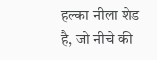हल्का नीला शेड है, जो नीचे की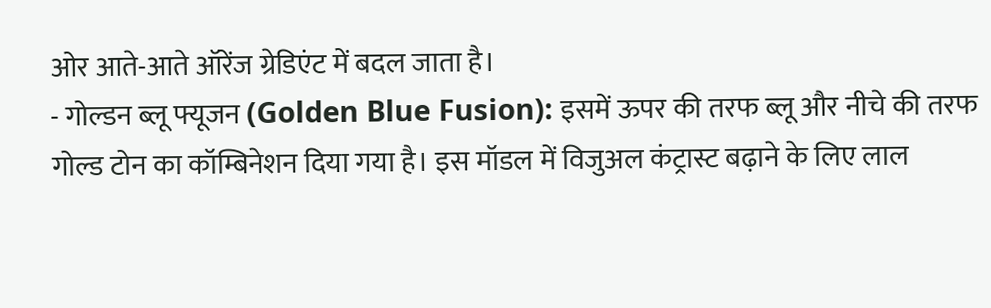ओर आते-आते ऑरेंज ग्रेडिएंट में बदल जाता है।
- गोल्डन ब्लू फ्यूजन (Golden Blue Fusion): इसमें ऊपर की तरफ ब्लू और नीचे की तरफ गोल्ड टोन का कॉम्बिनेशन दिया गया है। इस मॉडल में विजुअल कंट्रास्ट बढ़ाने के लिए लाल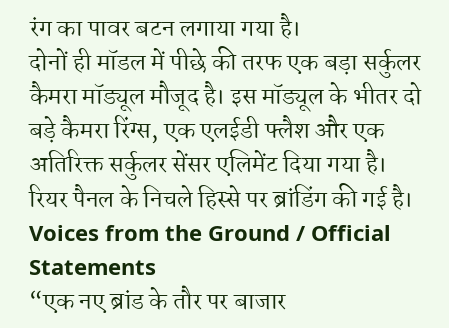रंग का पावर बटन लगाया गया है।
दोनों ही मॉडल में पीछे की तरफ एक बड़ा सर्कुलर कैमरा मॉड्यूल मौजूद है। इस मॉड्यूल के भीतर दो बड़े कैमरा रिंग्स, एक एलईडी फ्लैश और एक अतिरिक्त सर्कुलर सेंसर एलिमेंट दिया गया है। रियर पैनल के निचले हिस्से पर ब्रांडिंग की गई है।
Voices from the Ground / Official Statements
“एक नए ब्रांड के तौर पर बाजार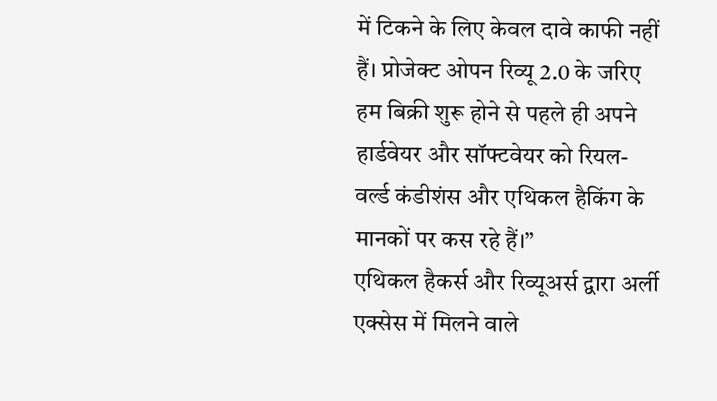में टिकने के लिए केवल दावे काफी नहीं हैं। प्रोजेक्ट ओपन रिव्यू 2.0 के जरिए हम बिक्री शुरू होने से पहले ही अपने हार्डवेयर और सॉफ्टवेयर को रियल-वर्ल्ड कंडीशंस और एथिकल हैकिंग के मानकों पर कस रहे हैं।”
एथिकल हैकर्स और रिव्यूअर्स द्वारा अर्ली एक्सेस में मिलने वाले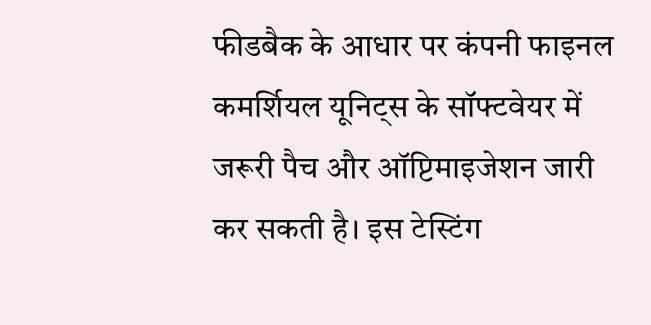फीडबैक के आधार पर कंपनी फाइनल कमर्शियल यूनिट्स के सॉफ्टवेयर में जरूरी पैच और ऑप्टिमाइजेशन जारी कर सकती है। इस टेस्टिंग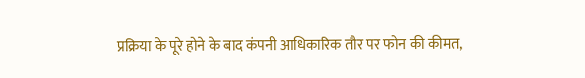प्रक्रिया के पूरे होने के बाद कंपनी आधिकारिक तौर पर फोन की कीमत,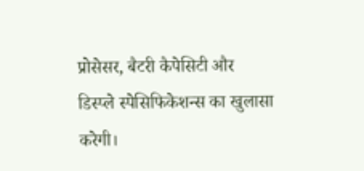प्रोसेसर, बैटरी कैपेसिटी और डिस्प्ले स्पेसिफिकेशन्स का खुलासा करेगी।